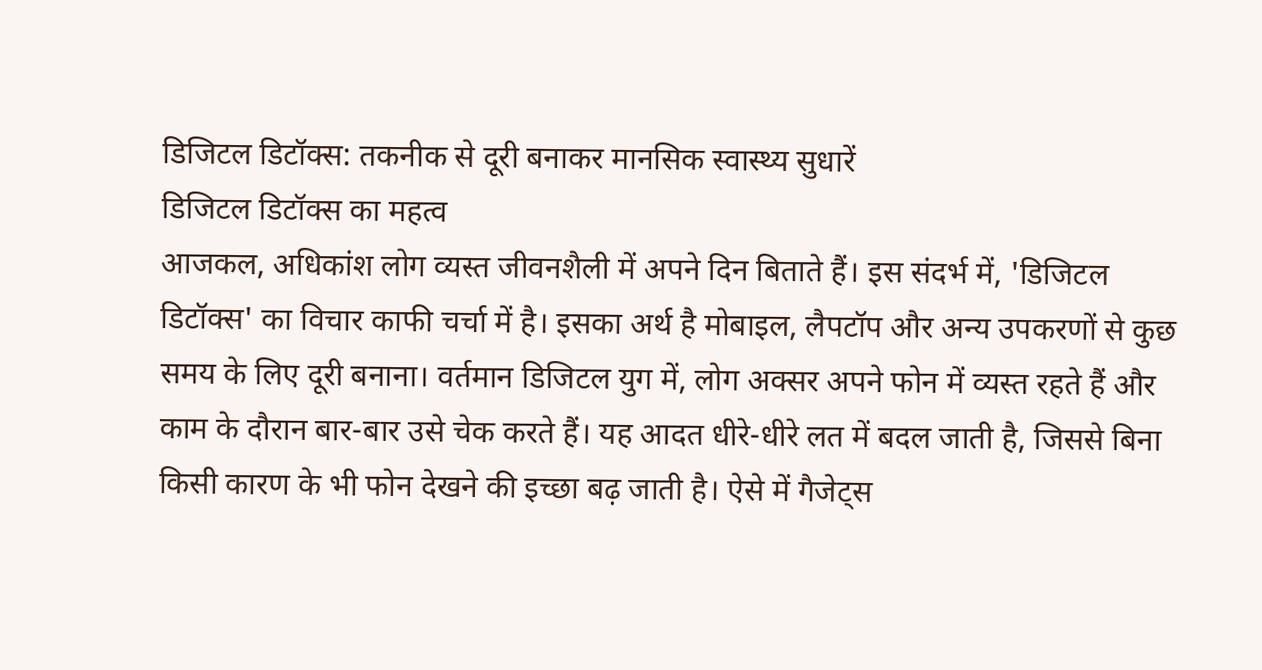डिजिटल डिटॉक्स: तकनीक से दूरी बनाकर मानसिक स्वास्थ्य सुधारें
डिजिटल डिटॉक्स का महत्व
आजकल, अधिकांश लोग व्यस्त जीवनशैली में अपने दिन बिताते हैं। इस संदर्भ में, 'डिजिटल डिटॉक्स' का विचार काफी चर्चा में है। इसका अर्थ है मोबाइल, लैपटॉप और अन्य उपकरणों से कुछ समय के लिए दूरी बनाना। वर्तमान डिजिटल युग में, लोग अक्सर अपने फोन में व्यस्त रहते हैं और काम के दौरान बार-बार उसे चेक करते हैं। यह आदत धीरे-धीरे लत में बदल जाती है, जिससे बिना किसी कारण के भी फोन देखने की इच्छा बढ़ जाती है। ऐसे में गैजेट्स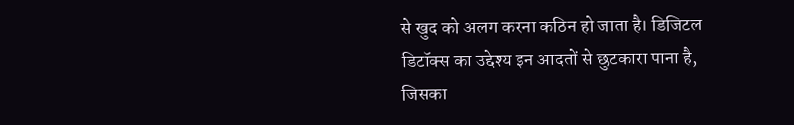से खुद को अलग करना कठिन हो जाता है। डिजिटल डिटॉक्स का उद्देश्य इन आदतों से छुटकारा पाना है, जिसका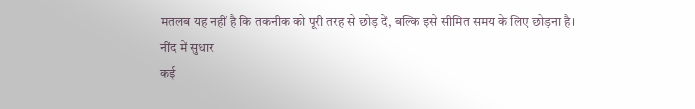मतलब यह नहीं है कि तकनीक को पूरी तरह से छोड़ दें, बल्कि इसे सीमित समय के लिए छोड़ना है।
नींद में सुधार
कई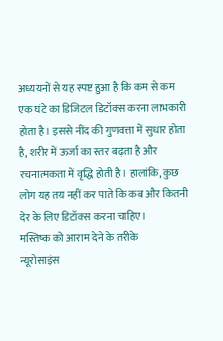अध्ययनों से यह स्पष्ट हुआ है कि कम से कम एक घंटे का डिजिटल डिटॉक्स करना लाभकारी होता है। इससे नींद की गुणवत्ता में सुधार होता है, शरीर में ऊर्जा का स्तर बढ़ता है और रचनात्मकता में वृद्धि होती है। हालांकि, कुछ लोग यह तय नहीं कर पाते कि कब और कितनी देर के लिए डिटॉक्स करना चाहिए।
मस्तिष्क को आराम देने के तरीके
न्यूरोसाइंस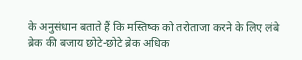के अनुसंधान बताते हैं कि मस्तिष्क को तरोताजा करने के लिए लंबे ब्रेक की बजाय छोटे-छोटे ब्रेक अधिक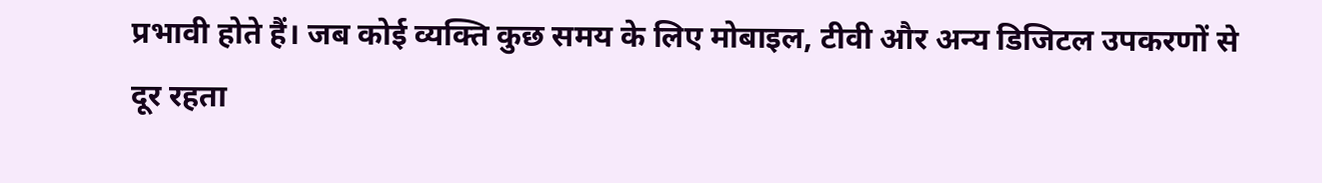प्रभावी होते हैं। जब कोई व्यक्ति कुछ समय के लिए मोबाइल, टीवी और अन्य डिजिटल उपकरणों से दूर रहता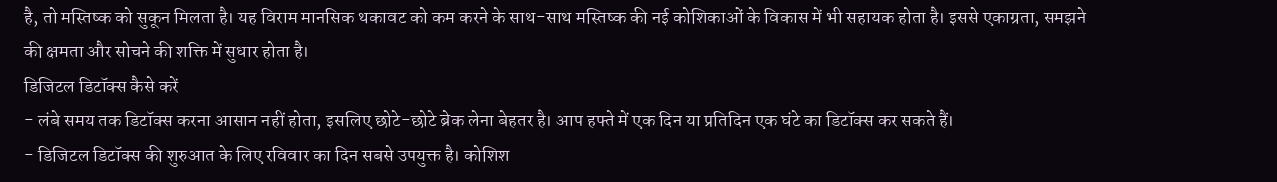है, तो मस्तिष्क को सुकून मिलता है। यह विराम मानसिक थकावट को कम करने के साथ-साथ मस्तिष्क की नई कोशिकाओं के विकास में भी सहायक होता है। इससे एकाग्रता, समझने की क्षमता और सोचने की शक्ति में सुधार होता है।
डिजिटल डिटॉक्स कैसे करें
- लंबे समय तक डिटॉक्स करना आसान नहीं होता, इसलिए छोटे-छोटे ब्रेक लेना बेहतर है। आप हफ्ते में एक दिन या प्रतिदिन एक घंटे का डिटॉक्स कर सकते हैं।
- डिजिटल डिटॉक्स की शुरुआत के लिए रविवार का दिन सबसे उपयुक्त है। कोशिश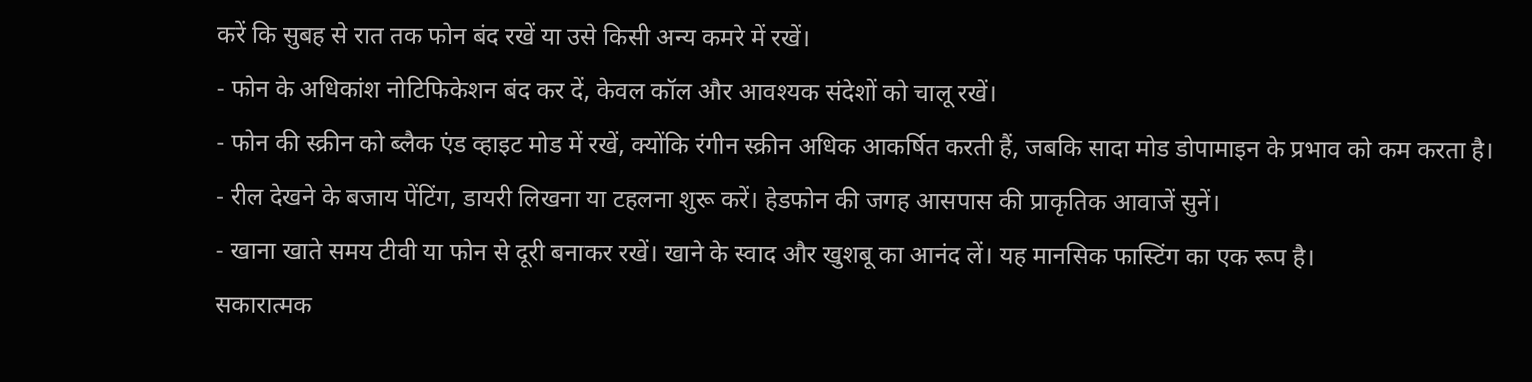करें कि सुबह से रात तक फोन बंद रखें या उसे किसी अन्य कमरे में रखें।
- फोन के अधिकांश नोटिफिकेशन बंद कर दें, केवल कॉल और आवश्यक संदेशों को चालू रखें।
- फोन की स्क्रीन को ब्लैक एंड व्हाइट मोड में रखें, क्योंकि रंगीन स्क्रीन अधिक आकर्षित करती हैं, जबकि सादा मोड डोपामाइन के प्रभाव को कम करता है।
- रील देखने के बजाय पेंटिंग, डायरी लिखना या टहलना शुरू करें। हेडफोन की जगह आसपास की प्राकृतिक आवाजें सुनें।
- खाना खाते समय टीवी या फोन से दूरी बनाकर रखें। खाने के स्वाद और खुशबू का आनंद लें। यह मानसिक फास्टिंग का एक रूप है।
सकारात्मक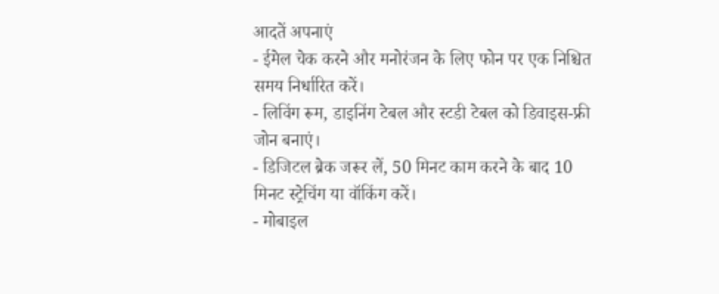आदतें अपनाएं
- ईमेल चेक करने और मनोरंजन के लिए फोन पर एक निश्चित समय निर्धारित करें।
- लिविंग रूम, डाइनिंग टेबल और स्टडी टेबल को डिवाइस-फ्री जोन बनाएं।
- डिजिटल ब्रेक जरूर लें, 50 मिनट काम करने के बाद 10 मिनट स्ट्रेचिंग या वॉकिंग करें।
- मोबाइल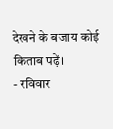देखने के बजाय कोई किताब पढ़ें।
- रविवार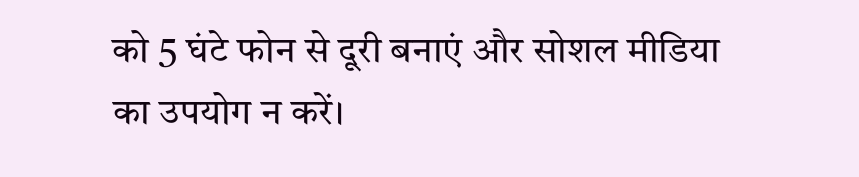को 5 घंटे फोन से दूरी बनाएं और सोशल मीडिया का उपयोग न करें।